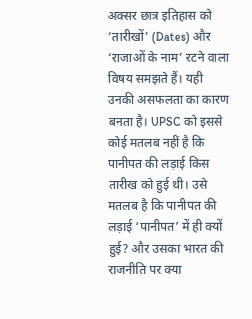अक्सर छात्र इतिहास को ‘तारीखों’ (Dates) और ‘राजाओं के नाम’ रटने वाला विषय समझते हैं। यही उनकी असफलता का कारण बनता है। UPSC को इससे कोई मतलब नहीं है कि पानीपत की लड़ाई किस तारीख को हुई थी। उसे मतलब है कि पानीपत की लड़ाई ‘पानीपत’ में ही क्यों हुई? और उसका भारत की राजनीति पर क्या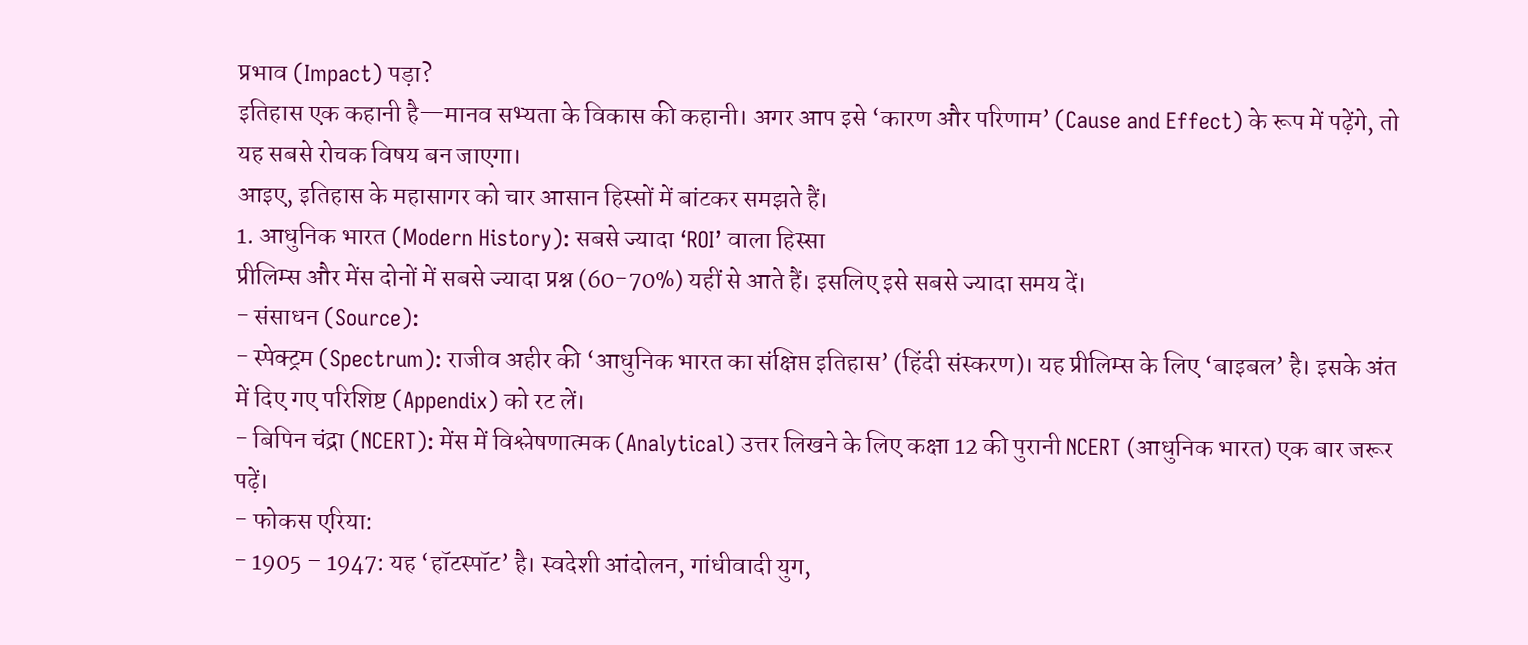प्रभाव (Impact) पड़ा?
इतिहास एक कहानी है—मानव सभ्यता के विकास की कहानी। अगर आप इसे ‘कारण और परिणाम’ (Cause and Effect) के रूप में पढ़ेंगे, तो यह सबसे रोचक विषय बन जाएगा।
आइए, इतिहास के महासागर को चार आसान हिस्सों में बांटकर समझते हैं।
1. आधुनिक भारत (Modern History): सबसे ज्यादा ‘ROI’ वाला हिस्सा
प्रीलिम्स और मेंस दोनों में सबसे ज्यादा प्रश्न (60-70%) यहीं से आते हैं। इसलिए इसे सबसे ज्यादा समय दें।
- संसाधन (Source):
- स्पेक्ट्रम (Spectrum): राजीव अहीर की ‘आधुनिक भारत का संक्षिप्त इतिहास’ (हिंदी संस्करण)। यह प्रीलिम्स के लिए ‘बाइबल’ है। इसके अंत में दिए गए परिशिष्ट (Appendix) को रट लें।
- बिपिन चंद्रा (NCERT): मेंस में विश्लेषणात्मक (Analytical) उत्तर लिखने के लिए कक्षा 12 की पुरानी NCERT (आधुनिक भारत) एक बार जरूर पढ़ें।
- फोकस एरिया:
- 1905 – 1947: यह ‘हॉटस्पॉट’ है। स्वदेशी आंदोलन, गांधीवादी युग,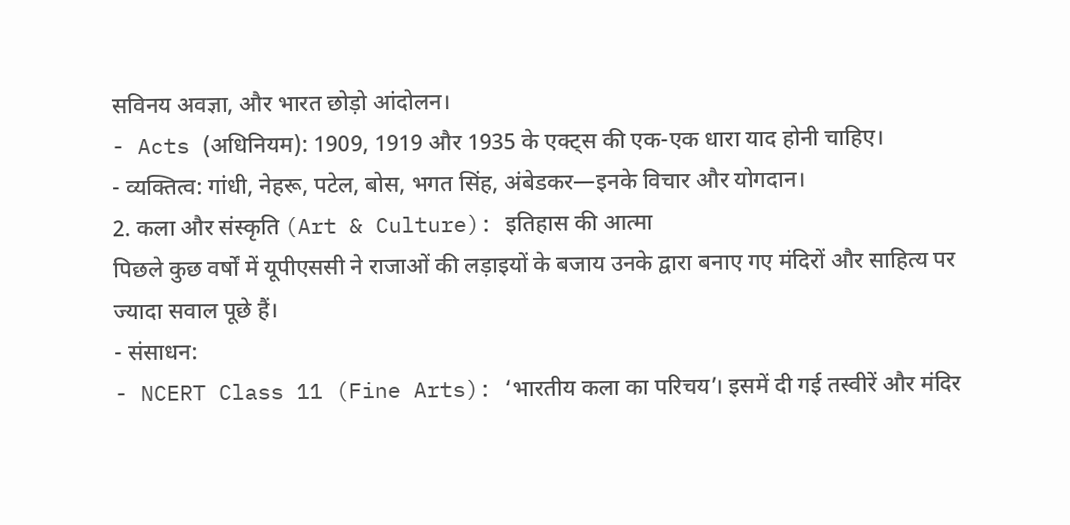सविनय अवज्ञा, और भारत छोड़ो आंदोलन।
- Acts (अधिनियम): 1909, 1919 और 1935 के एक्ट्स की एक-एक धारा याद होनी चाहिए।
- व्यक्तित्व: गांधी, नेहरू, पटेल, बोस, भगत सिंह, अंबेडकर—इनके विचार और योगदान।
2. कला और संस्कृति (Art & Culture): इतिहास की आत्मा
पिछले कुछ वर्षों में यूपीएससी ने राजाओं की लड़ाइयों के बजाय उनके द्वारा बनाए गए मंदिरों और साहित्य पर ज्यादा सवाल पूछे हैं।
- संसाधन:
- NCERT Class 11 (Fine Arts): ‘भारतीय कला का परिचय’। इसमें दी गई तस्वीरें और मंदिर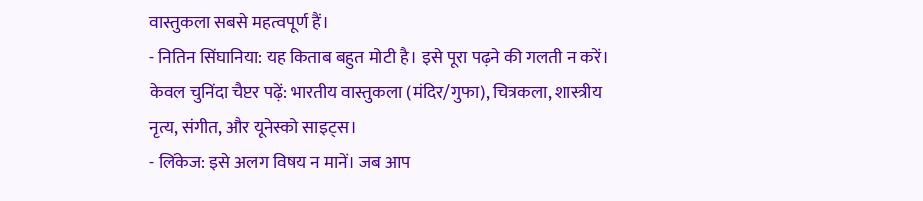वास्तुकला सबसे महत्वपूर्ण हैं।
- नितिन सिंघानिया: यह किताब बहुत मोटी है। इसे पूरा पढ़ने की गलती न करें। केवल चुनिंदा चैप्टर पढ़ें: भारतीय वास्तुकला (मंदिर/गुफा), चित्रकला, शास्त्रीय नृत्य, संगीत, और यूनेस्को साइट्स।
- लिंकेज: इसे अलग विषय न मानें। जब आप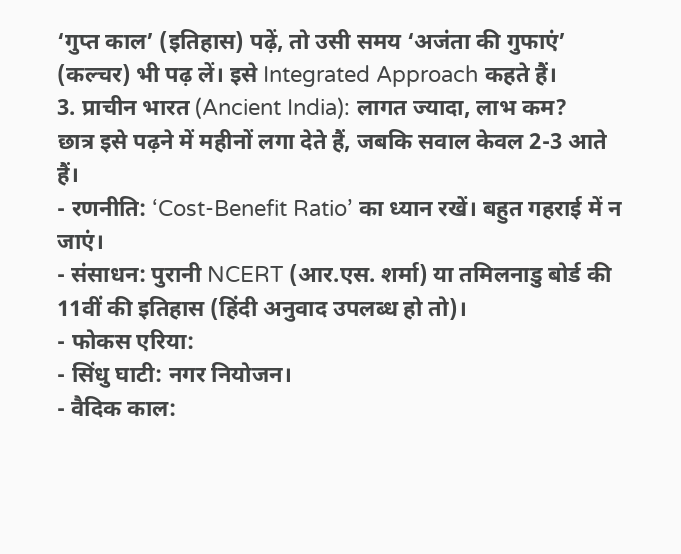‘गुप्त काल’ (इतिहास) पढ़ें, तो उसी समय ‘अजंता की गुफाएं’ (कल्चर) भी पढ़ लें। इसे Integrated Approach कहते हैं।
3. प्राचीन भारत (Ancient India): लागत ज्यादा, लाभ कम?
छात्र इसे पढ़ने में महीनों लगा देते हैं, जबकि सवाल केवल 2-3 आते हैं।
- रणनीति: ‘Cost-Benefit Ratio’ का ध्यान रखें। बहुत गहराई में न जाएं।
- संसाधन: पुरानी NCERT (आर.एस. शर्मा) या तमिलनाडु बोर्ड की 11वीं की इतिहास (हिंदी अनुवाद उपलब्ध हो तो)।
- फोकस एरिया:
- सिंधु घाटी: नगर नियोजन।
- वैदिक काल: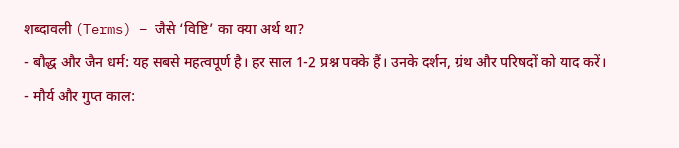शब्दावली (Terms) – जैसे ‘विष्टि’ का क्या अर्थ था?
- बौद्ध और जैन धर्म: यह सबसे महत्वपूर्ण है। हर साल 1-2 प्रश्न पक्के हैं। उनके दर्शन, ग्रंथ और परिषदों को याद करें।
- मौर्य और गुप्त काल: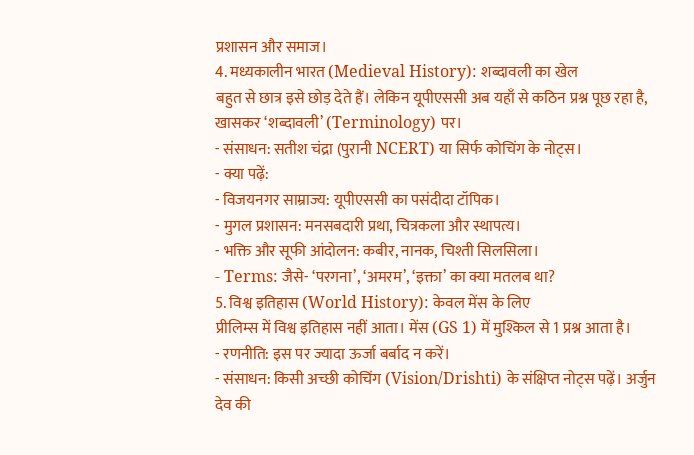प्रशासन और समाज।
4. मध्यकालीन भारत (Medieval History): शब्दावली का खेल
बहुत से छात्र इसे छोड़ देते हैं। लेकिन यूपीएससी अब यहाँ से कठिन प्रश्न पूछ रहा है, खासकर ‘शब्दावली’ (Terminology) पर।
- संसाधन: सतीश चंद्रा (पुरानी NCERT) या सिर्फ कोचिंग के नोट्स।
- क्या पढ़ें:
- विजयनगर साम्राज्य: यूपीएससी का पसंदीदा टॉपिक।
- मुगल प्रशासन: मनसबदारी प्रथा, चित्रकला और स्थापत्य।
- भक्ति और सूफी आंदोलन: कबीर, नानक, चिश्ती सिलसिला।
- Terms: जैसे- ‘परगना’, ‘अमरम’, ‘इक्ता’ का क्या मतलब था?
5. विश्व इतिहास (World History): केवल मेंस के लिए
प्रीलिम्स में विश्व इतिहास नहीं आता। मेंस (GS 1) में मुश्किल से 1 प्रश्न आता है।
- रणनीति: इस पर ज्यादा ऊर्जा बर्बाद न करें।
- संसाधन: किसी अच्छी कोचिंग (Vision/Drishti) के संक्षिप्त नोट्स पढ़ें। अर्जुन देव की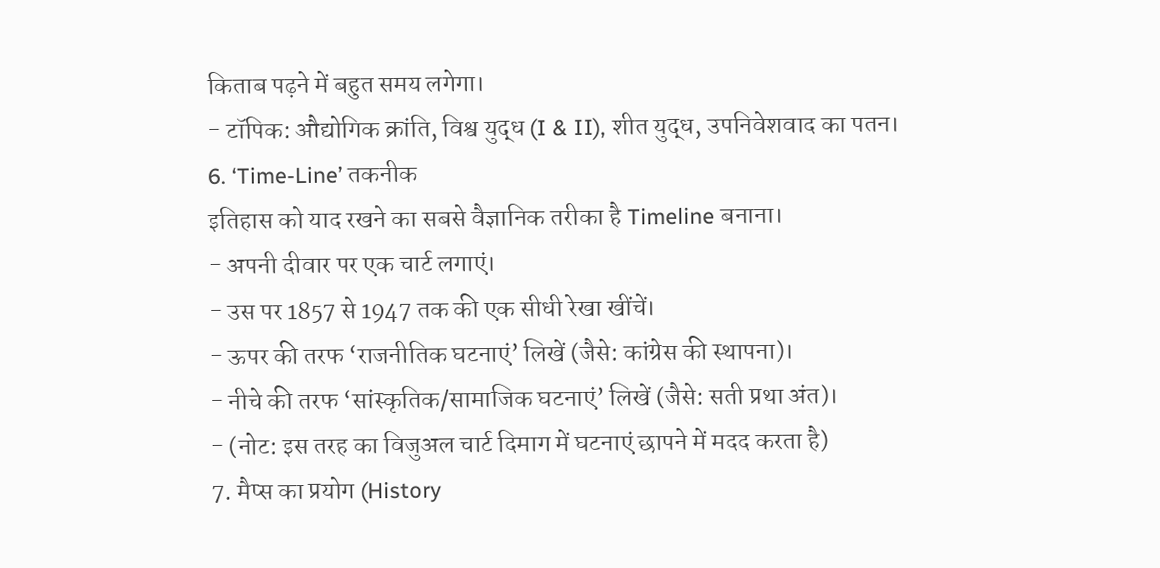किताब पढ़ने में बहुत समय लगेगा।
- टॉपिक: औद्योगिक क्रांति, विश्व युद्ध (I & II), शीत युद्ध, उपनिवेशवाद का पतन।
6. ‘Time-Line’ तकनीक
इतिहास को याद रखने का सबसे वैज्ञानिक तरीका है Timeline बनाना।
- अपनी दीवार पर एक चार्ट लगाएं।
- उस पर 1857 से 1947 तक की एक सीधी रेखा खींचें।
- ऊपर की तरफ ‘राजनीतिक घटनाएं’ लिखें (जैसे: कांग्रेस की स्थापना)।
- नीचे की तरफ ‘सांस्कृतिक/सामाजिक घटनाएं’ लिखें (जैसे: सती प्रथा अंत)।
- (नोट: इस तरह का विजुअल चार्ट दिमाग में घटनाएं छापने में मदद करता है)
7. मैप्स का प्रयोग (History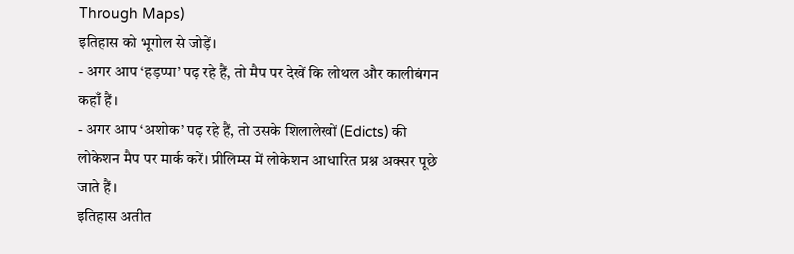Through Maps)
इतिहास को भूगोल से जोड़ें।
- अगर आप ‘हड़प्पा’ पढ़ रहे हैं, तो मैप पर देखें कि लोथल और कालीबंगन कहाँ हैं।
- अगर आप ‘अशोक’ पढ़ रहे हैं, तो उसके शिलालेखों (Edicts) की लोकेशन मैप पर मार्क करें। प्रीलिम्स में लोकेशन आधारित प्रश्न अक्सर पूछे जाते हैं।
इतिहास अतीत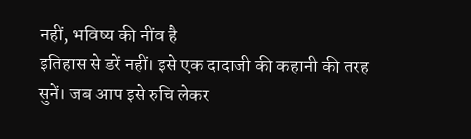नहीं, भविष्य की नींव है
इतिहास से डरें नहीं। इसे एक दादाजी की कहानी की तरह सुनें। जब आप इसे रुचि लेकर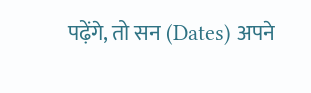पढ़ेंगे, तो सन (Dates) अपने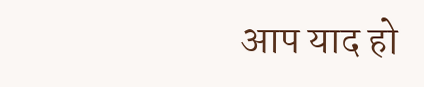आप याद हो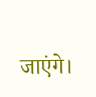जाएंगे।